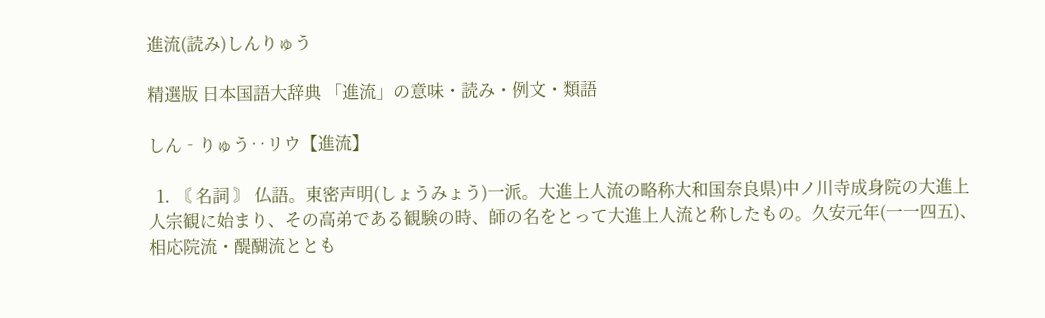進流(読み)しんりゅう

精選版 日本国語大辞典 「進流」の意味・読み・例文・類語

しん‐りゅう‥リウ【進流】

  1. 〘 名詞 〙 仏語。東密声明(しょうみょう)一派。大進上人流の略称大和国奈良県)中ノ川寺成身院の大進上人宗観に始まり、その高弟である観験の時、師の名をとって大進上人流と称したもの。久安元年(一一四五)、相応院流・醍醐流ととも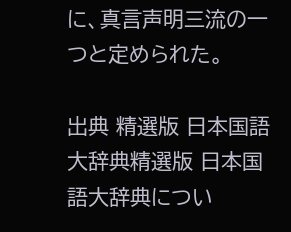に、真言声明三流の一つと定められた。

出典 精選版 日本国語大辞典精選版 日本国語大辞典につい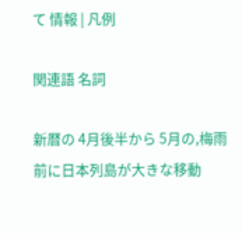て 情報 | 凡例

関連語 名詞

新暦の 4月後半から 5月の,梅雨前に日本列島が大きな移動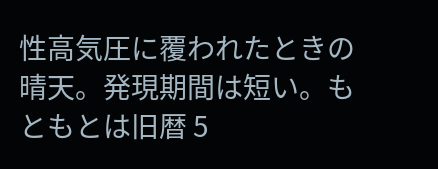性高気圧に覆われたときの晴天。発現期間は短い。もともとは旧暦 5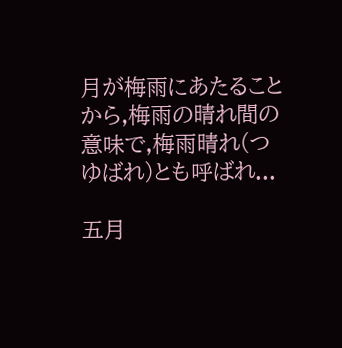月が梅雨にあたることから,梅雨の晴れ間の意味で,梅雨晴れ(つゆばれ)とも呼ばれ...

五月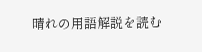晴れの用語解説を読む